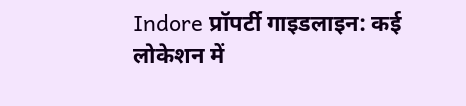Indore प्रॉपर्टी गाइडलाइन: कई लोकेशन में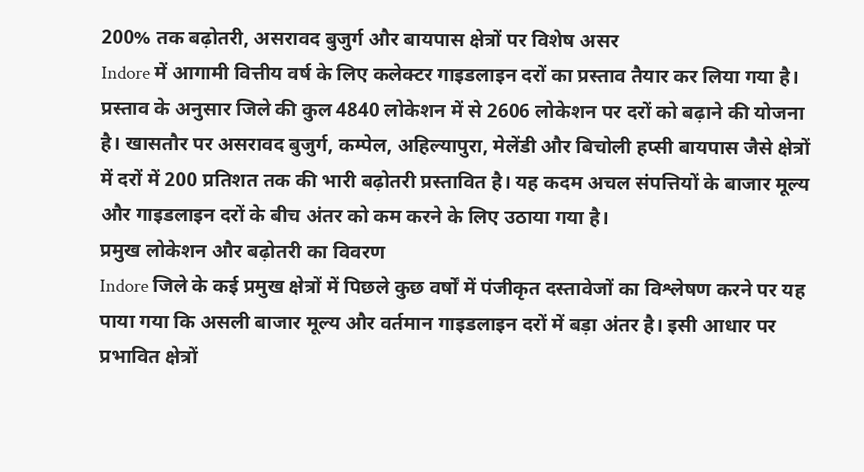200% तक बढ़ोतरी, असरावद बुजुर्ग और बायपास क्षेत्रों पर विशेष असर
Indore में आगामी वित्तीय वर्ष के लिए कलेक्टर गाइडलाइन दरों का प्रस्ताव तैयार कर लिया गया है। प्रस्ताव के अनुसार जिले की कुल 4840 लोकेशन में से 2606 लोकेशन पर दरों को बढ़ाने की योजना है। खासतौर पर असरावद बुजुर्ग, कम्पेल, अहिल्यापुरा, मेलेंडी और बिचोली हप्सी बायपास जैसे क्षेत्रों में दरों में 200 प्रतिशत तक की भारी बढ़ोतरी प्रस्तावित है। यह कदम अचल संपत्तियों के बाजार मूल्य और गाइडलाइन दरों के बीच अंतर को कम करने के लिए उठाया गया है।
प्रमुख लोकेशन और बढ़ोतरी का विवरण
Indore जिले के कई प्रमुख क्षेत्रों में पिछले कुछ वर्षों में पंजीकृत दस्तावेजों का विश्लेषण करने पर यह पाया गया कि असली बाजार मूल्य और वर्तमान गाइडलाइन दरों में बड़ा अंतर है। इसी आधार पर प्रभावित क्षेत्रों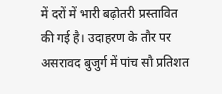में दरों में भारी बढ़ोतरी प्रस्तावित की गई है। उदाहरण के तौर पर असरावद बुजुर्ग में पांच सौ प्रतिशत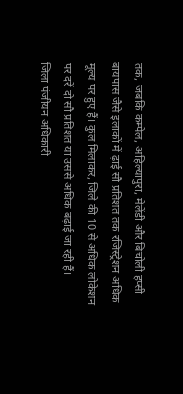तक, जबकि कम्पेल, अहिल्यापुरा, मेलेंडी और बिचोली हप्सी बायपास जैसे इलाकों में ढ़ाई सौ प्रतिशत तक रजिस्ट्रेशन अधिक मूल्य पर हुए हैं। कुल मिलाकर, जिले की 10 से अधिक लोकेशन पर दरें दो सौ प्रतिशत या उससे अधिक बढ़ाई जा रही हैं।
जिला पंजीयन अधिकारी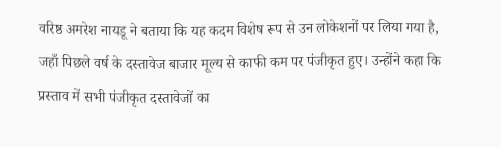वरिष्ठ अमरेश नायडू ने बताया कि यह कदम विशेष रूप से उन लोकेशनों पर लिया गया है, जहाँ पिछले वर्ष के दस्तावेज बाजार मूल्य से काफी कम पर पंजीकृत हुए। उन्होंने कहा कि प्रस्ताव में सभी पंजीकृत दस्तावेजों का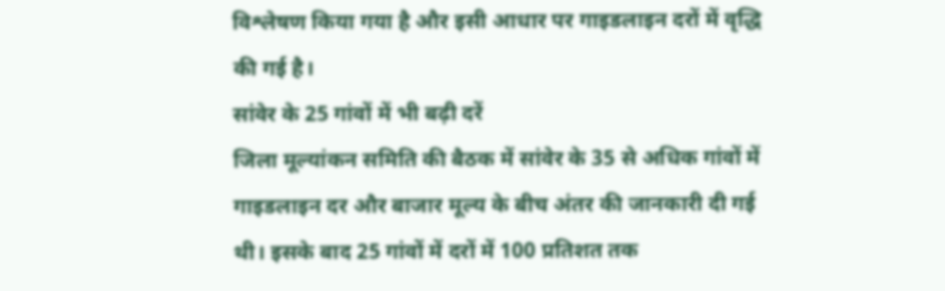विश्लेषण किया गया है और इसी आधार पर गाइडलाइन दरों में वृद्धि की गई है।
सांवेर के 25 गांवों में भी बढ़ी दरें
जिला मूल्यांकन समिति की बैठक में सांवेर के 35 से अधिक गांवों में गाइडलाइन दर और बाजार मूल्य के बीच अंतर की जानकारी दी गई थी। इसके बाद 25 गांवों में दरों में 100 प्रतिशत तक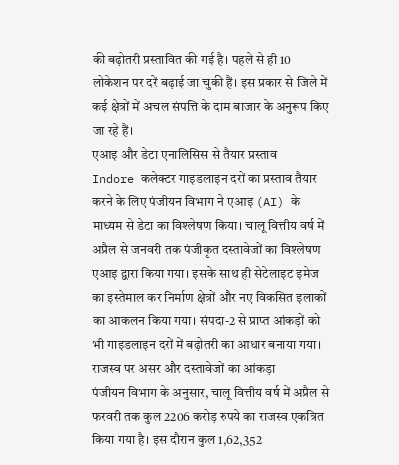की बढ़ोतरी प्रस्तावित की गई है। पहले से ही 10 लोकेशन पर दरें बढ़ाई जा चुकी हैं। इस प्रकार से जिले में कई क्षेत्रों में अचल संपत्ति के दाम बाजार के अनुरूप किए जा रहे हैं।
एआइ और डेटा एनालिसिस से तैयार प्रस्ताव
Indore कलेक्टर गाइडलाइन दरों का प्रस्ताव तैयार करने के लिए पंजीयन विभाग ने एआइ (AI) के माध्यम से डेटा का विश्लेषण किया। चालू वित्तीय वर्ष में अप्रैल से जनवरी तक पंजीकृत दस्तावेजों का विश्लेषण एआइ द्वारा किया गया। इसके साथ ही सेटेलाइट इमेज का इस्तेमाल कर निर्माण क्षेत्रों और नए विकसित इलाकों का आकलन किया गया। संपदा-2 से प्राप्त आंकड़ों को भी गाइडलाइन दरों में बढ़ोतरी का आधार बनाया गया।
राजस्व पर असर और दस्तावेजों का आंकड़ा
पंजीयन विभाग के अनुसार, चालू वित्तीय वर्ष में अप्रैल से फरवरी तक कुल 2206 करोड़ रुपये का राजस्व एकत्रित किया गया है। इस दौरान कुल 1,62,352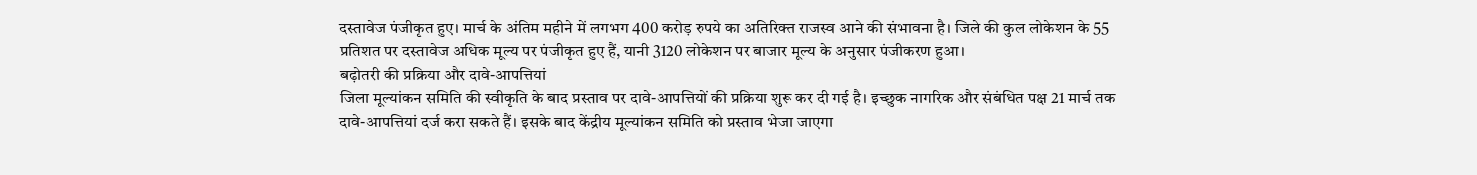दस्तावेज पंजीकृत हुए। मार्च के अंतिम महीने में लगभग 400 करोड़ रुपये का अतिरिक्त राजस्व आने की संभावना है। जिले की कुल लोकेशन के 55 प्रतिशत पर दस्तावेज अधिक मूल्य पर पंजीकृत हुए हैं, यानी 3120 लोकेशन पर बाजार मूल्य के अनुसार पंजीकरण हुआ।
बढ़ोतरी की प्रक्रिया और दावे-आपत्तियां
जिला मूल्यांकन समिति की स्वीकृति के बाद प्रस्ताव पर दावे-आपत्तियों की प्रक्रिया शुरू कर दी गई है। इच्छुक नागरिक और संबंधित पक्ष 21 मार्च तक दावे-आपत्तियां दर्ज करा सकते हैं। इसके बाद केंद्रीय मूल्यांकन समिति को प्रस्ताव भेजा जाएगा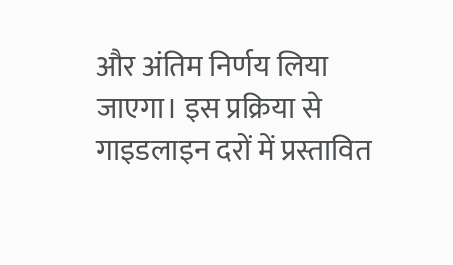और अंतिम निर्णय लिया जाएगा। इस प्रक्रिया से गाइडलाइन दरों में प्रस्तावित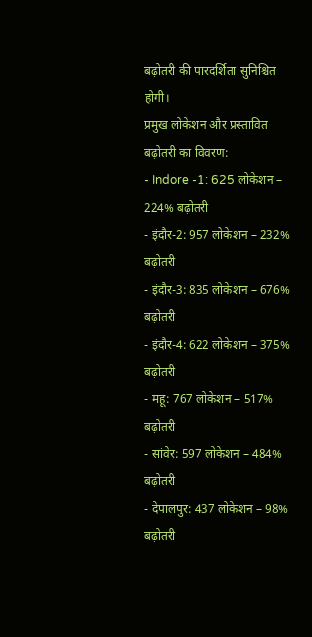बढ़ोतरी की पारदर्शिता सुनिश्चित होगी।
प्रमुख लोकेशन और प्रस्तावित बढ़ोतरी का विवरण:
- Indore -1: 625 लोकेशन – 224% बढ़ोतरी
- इंदौर-2: 957 लोकेशन – 232% बढ़ोतरी
- इंदौर-3: 835 लोकेशन – 676% बढ़ोतरी
- इंदौर-4: 622 लोकेशन – 375% बढ़ोतरी
- महू: 767 लोकेशन – 517% बढ़ोतरी
- सांवेर: 597 लोकेशन – 484% बढ़ोतरी
- देपालपुर: 437 लोकेशन – 98% बढ़ोतरी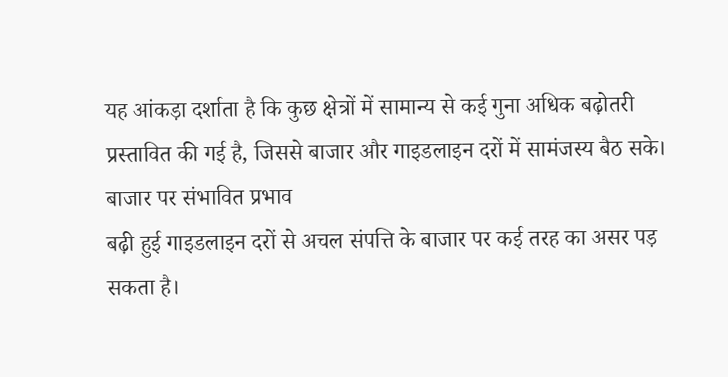यह आंकड़ा दर्शाता है कि कुछ क्षेत्रों में सामान्य से कई गुना अधिक बढ़ोतरी प्रस्तावित की गई है, जिससे बाजार और गाइडलाइन दरों में सामंजस्य बैठ सके।
बाजार पर संभावित प्रभाव
बढ़ी हुई गाइडलाइन दरों से अचल संपत्ति के बाजार पर कई तरह का असर पड़ सकता है।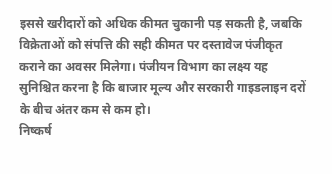इससे खरीदारों को अधिक कीमत चुकानी पड़ सकती है, जबकि विक्रेताओं को संपत्ति की सही कीमत पर दस्तावेज पंजीकृत कराने का अवसर मिलेगा। पंजीयन विभाग का लक्ष्य यह सुनिश्चित करना है कि बाजार मूल्य और सरकारी गाइडलाइन दरों के बीच अंतर कम से कम हो।
निष्कर्ष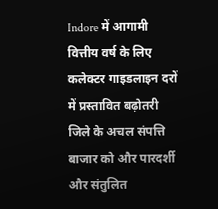Indore में आगामी वित्तीय वर्ष के लिए कलेक्टर गाइडलाइन दरों में प्रस्तावित बढ़ोतरी जिले के अचल संपत्ति बाजार को और पारदर्शी और संतुलित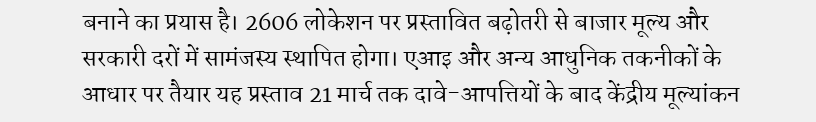बनाने का प्रयास है। 2606 लोकेशन पर प्रस्तावित बढ़ोतरी से बाजार मूल्य और सरकारी दरों में सामंजस्य स्थापित होगा। एआइ और अन्य आधुनिक तकनीकों के आधार पर तैयार यह प्रस्ताव 21 मार्च तक दावे-आपत्तियों के बाद केंद्रीय मूल्यांकन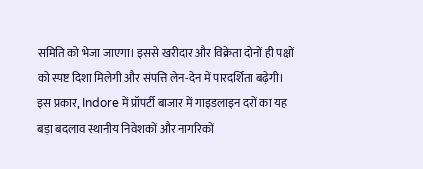समिति को भेजा जाएगा। इससे खरीदार और विक्रेता दोनों ही पक्षों को स्पष्ट दिशा मिलेगी और संपत्ति लेन-देन में पारदर्शिता बढ़ेगी।
इस प्रकार, Indore में प्रॉपर्टी बाजार में गाइडलाइन दरों का यह बड़ा बदलाव स्थानीय निवेशकों और नागरिकों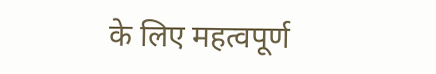के लिए महत्वपूर्ण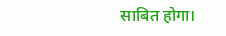साबित होगा।